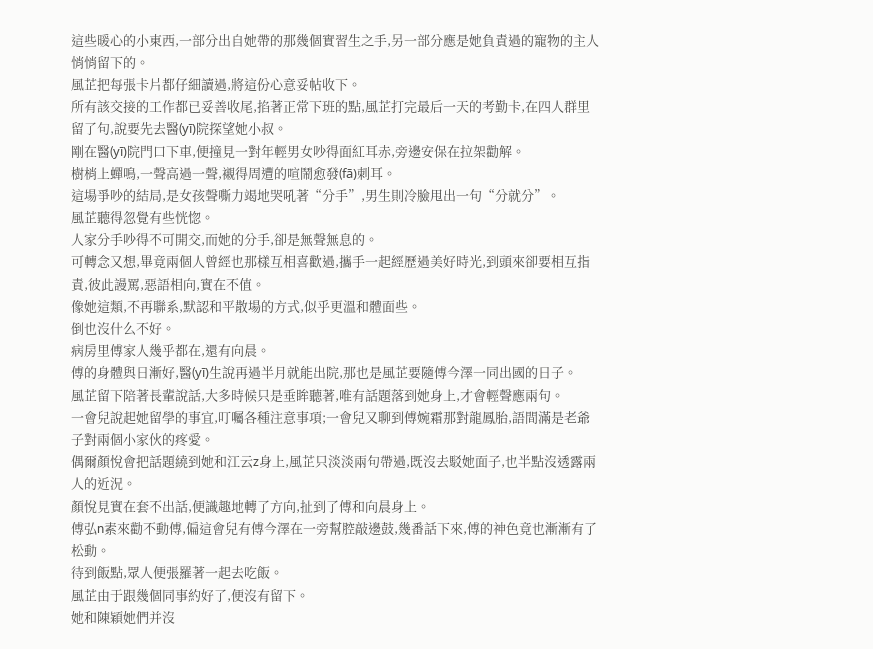這些暖心的小東西,一部分出自她帶的那幾個實習生之手,另一部分應是她負責過的寵物的主人悄悄留下的。
風芷把每張卡片都仔細讀過,將這份心意妥帖收下。
所有該交接的工作都已妥善收尾,掐著正常下班的點,風芷打完最后一天的考勤卡,在四人群里留了句,說要先去醫(yī)院探望她小叔。
剛在醫(yī)院門口下車,便撞見一對年輕男女吵得面紅耳赤,旁邊安保在拉架勸解。
樹梢上蟬鳴,一聲高過一聲,襯得周遭的喧鬧愈發(fā)刺耳。
這場爭吵的結局,是女孩聲嘶力竭地哭吼著“分手”,男生則冷臉甩出一句“分就分”。
風芷聽得忽覺有些恍惚。
人家分手吵得不可開交,而她的分手,卻是無聲無息的。
可轉念又想,畢竟兩個人曾經也那樣互相喜歡過,攜手一起經歷過美好時光,到頭來卻要相互指責,彼此謾罵,惡語相向,實在不值。
像她這類,不再聯系,默認和平散場的方式,似乎更溫和體面些。
倒也沒什么不好。
病房里傅家人幾乎都在,還有向晨。
傅的身體與日漸好,醫(yī)生說再過半月就能出院,那也是風芷要隨傅今澤一同出國的日子。
風芷留下陪著長輩說話,大多時候只是垂眸聽著,唯有話題落到她身上,才會輕聲應兩句。
一會兒說起她留學的事宜,叮囑各種注意事項;一會兒又聊到傅婉霜那對龍鳳胎,語間滿是老爺子對兩個小家伙的疼愛。
偶爾顏悅會把話題繞到她和江云z身上,風芷只淡淡兩句帶過,既沒去駁她面子,也半點沒透露兩人的近況。
顏悅見實在套不出話,便識趣地轉了方向,扯到了傅和向晨身上。
傅弘n素來勸不動傅,偏這會兒有傅今澤在一旁幫腔敲邊鼓,幾番話下來,傅的神色竟也漸漸有了松動。
待到飯點,眾人便張羅著一起去吃飯。
風芷由于跟幾個同事約好了,便沒有留下。
她和陳穎她們并沒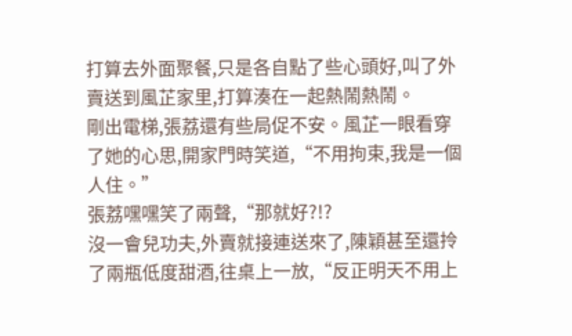打算去外面聚餐,只是各自點了些心頭好,叫了外賣送到風芷家里,打算湊在一起熱鬧熱鬧。
剛出電梯,張荔還有些局促不安。風芷一眼看穿了她的心思,開家門時笑道,“不用拘束,我是一個人住。”
張荔嘿嘿笑了兩聲,“那就好?!?
沒一會兒功夫,外賣就接連送來了,陳穎甚至還拎了兩瓶低度甜酒,往桌上一放,“反正明天不用上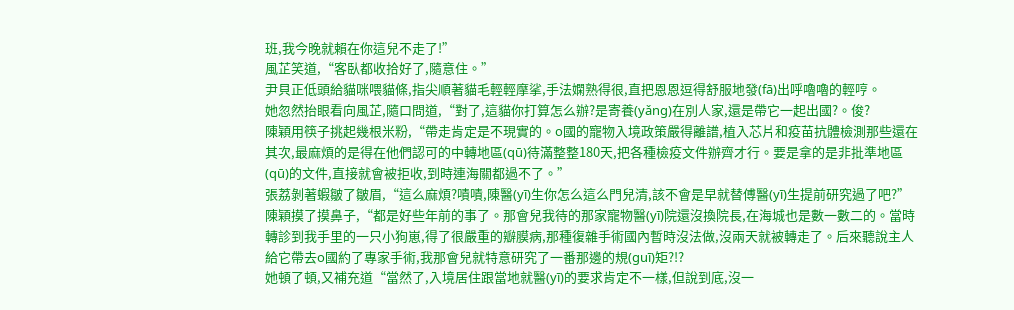班,我今晚就賴在你這兒不走了!”
風芷笑道,“客臥都收拾好了,隨意住。”
尹貝正低頭給貓咪喂貓條,指尖順著貓毛輕輕摩挲,手法嫻熟得很,直把恩恩逗得舒服地發(fā)出呼嚕嚕的輕哼。
她忽然抬眼看向風芷,隨口問道,“對了,這貓你打算怎么辦?是寄養(yǎng)在別人家,還是帶它一起出國?。俊?
陳穎用筷子挑起幾根米粉,“帶走肯定是不現實的。o國的寵物入境政策嚴得離譜,植入芯片和疫苗抗體檢測那些還在其次,最麻煩的是得在他們認可的中轉地區(qū)待滿整整180天,把各種檢疫文件辦齊才行。要是拿的是非批準地區(qū)的文件,直接就會被拒收,到時連海關都過不了。”
張荔剝著蝦皺了皺眉,“這么麻煩?嘖嘖,陳醫(yī)生你怎么這么門兒清,該不會是早就替傅醫(yī)生提前研究過了吧?”
陳穎摸了摸鼻子,“都是好些年前的事了。那會兒我待的那家寵物醫(yī)院還沒換院長,在海城也是數一數二的。當時轉診到我手里的一只小狗崽,得了很嚴重的瓣膜病,那種復雜手術國內暫時沒法做,沒兩天就被轉走了。后來聽說主人給它帶去o國約了專家手術,我那會兒就特意研究了一番那邊的規(guī)矩?!?
她頓了頓,又補充道“當然了,入境居住跟當地就醫(yī)的要求肯定不一樣,但說到底,沒一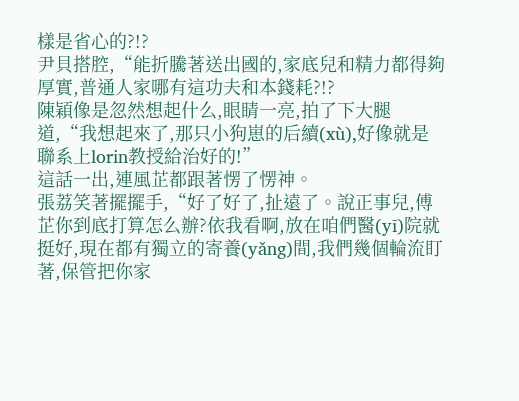樣是省心的?!?
尹貝搭腔,“能折騰著送出國的,家底兒和精力都得夠厚實,普通人家哪有這功夫和本錢耗?!?
陳穎像是忽然想起什么,眼睛一亮,拍了下大腿道,“我想起來了,那只小狗崽的后續(xù),好像就是聯系上lorin教授給治好的!”
這話一出,連風芷都跟著愣了愣神。
張荔笑著擺擺手,“好了好了,扯遠了。說正事兒,傅芷你到底打算怎么辦?依我看啊,放在咱們醫(yī)院就挺好,現在都有獨立的寄養(yǎng)間,我們幾個輪流盯著,保管把你家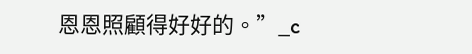恩恩照顧得好好的。”_c